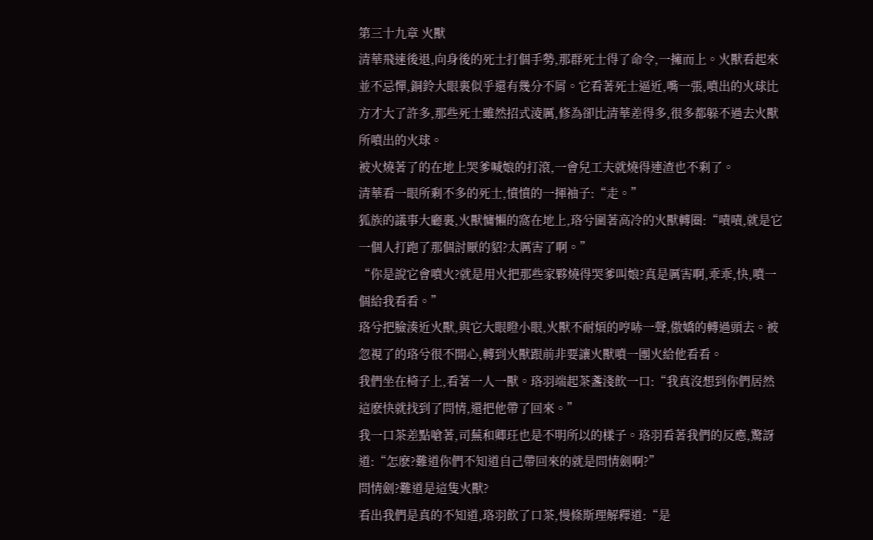第三十九章 火獸
清華飛速後退,向身後的死士打個手勢,那群死士得了命令,一擁而上。火獸看起來並不忌憚,銅鈴大眼裏似乎還有幾分不屑。它看著死士逼近,嘴一張,噴出的火球比方才大了許多,那些死士雖然招式淩厲,修為卻比清華差得多,很多都躲不過去火獸所噴出的火球。
被火燒著了的在地上哭爹喊娘的打滾,一會兒工夫就燒得連渣也不剩了。
清華看一眼所剩不多的死士,憤憤的一揮袖子:“走。”
狐族的議事大廳裏,火獸慵懶的窩在地上,珞兮圍著高冷的火獸轉圈:“嘖嘖,就是它一個人打跑了那個討厭的貂?太厲害了啊。”
“你是說它會噴火?就是用火把那些家夥燒得哭爹叫娘?真是厲害啊,乖乖,快,噴一個給我看看。”
珞兮把臉湊近火獸,與它大眼瞪小眼,火獸不耐煩的哼哧一聲,傲嬌的轉過頭去。被忽視了的珞兮很不開心,轉到火獸跟前非要讓火獸噴一團火給他看看。
我們坐在椅子上,看著一人一獸。珞羽端起茶盞淺飲一口:“我真沒想到你們居然這麽快就找到了問情,還把他帶了回來。”
我一口茶差點嗆著,司蕪和卿玨也是不明所以的樣子。珞羽看著我們的反應,驚訝道:“怎麽?難道你們不知道自己帶回來的就是問情劍啊?”
問情劍?難道是這隻火獸?
看出我們是真的不知道,珞羽飲了口茶,慢條斯理解釋道:“是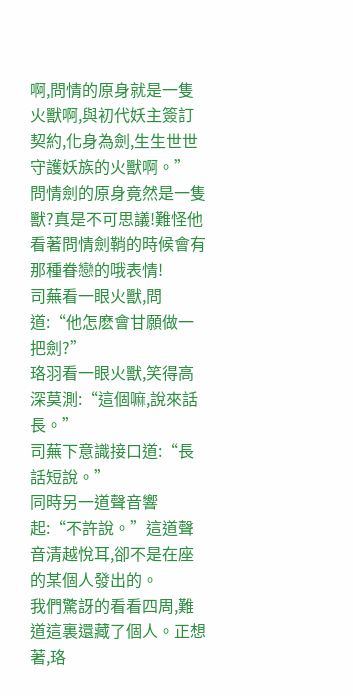啊,問情的原身就是一隻火獸啊,與初代妖主簽訂契約,化身為劍,生生世世守護妖族的火獸啊。”
問情劍的原身竟然是一隻獸?真是不可思議!難怪他看著問情劍鞘的時候會有那種眷戀的哦表情!
司蕪看一眼火獸,問道:“他怎麽會甘願做一把劍?”
珞羽看一眼火獸,笑得高深莫測:“這個嘛,說來話長。”
司蕪下意識接口道:“長話短說。”
同時另一道聲音響起:“不許說。”這道聲音清越悅耳,卻不是在座的某個人發出的。
我們驚訝的看看四周,難道這裏還藏了個人。正想著,珞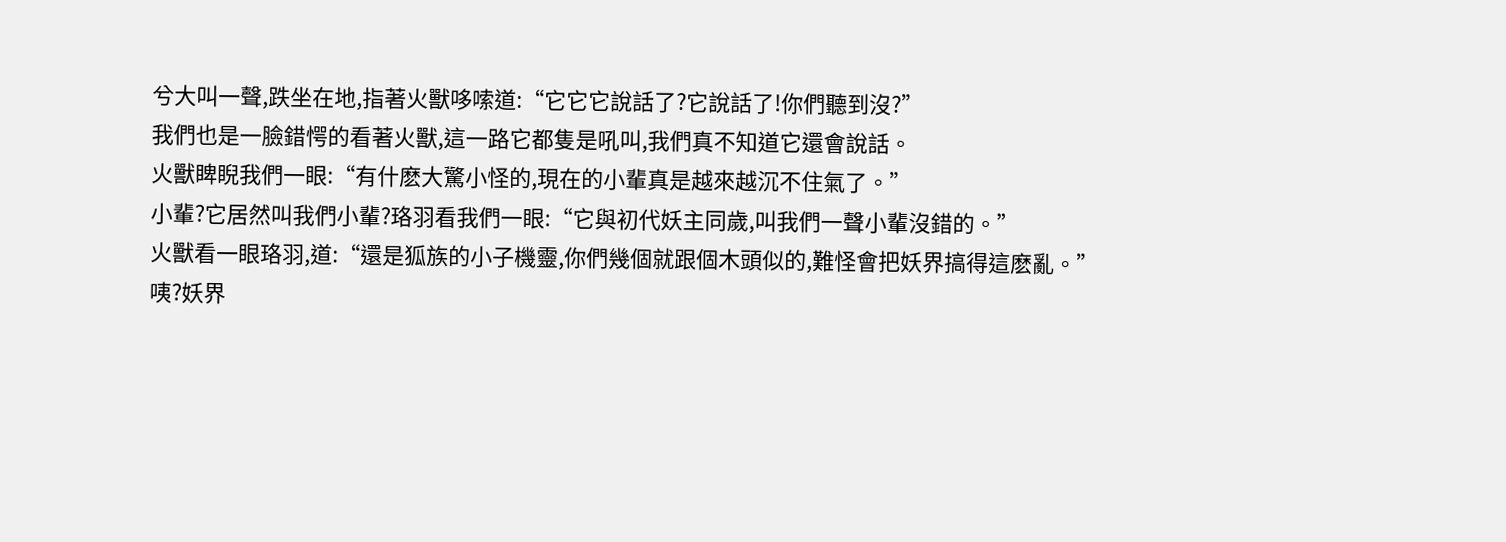兮大叫一聲,跌坐在地,指著火獸哆嗦道:“它它它說話了?它說話了!你們聽到沒?”
我們也是一臉錯愕的看著火獸,這一路它都隻是吼叫,我們真不知道它還會說話。
火獸睥睨我們一眼:“有什麽大驚小怪的,現在的小輩真是越來越沉不住氣了。”
小輩?它居然叫我們小輩?珞羽看我們一眼:“它與初代妖主同歲,叫我們一聲小輩沒錯的。”
火獸看一眼珞羽,道:“還是狐族的小子機靈,你們幾個就跟個木頭似的,難怪會把妖界搞得這麽亂。”
咦?妖界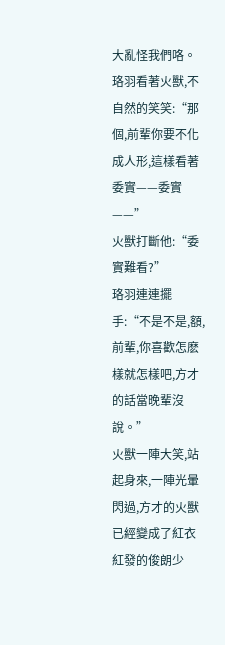大亂怪我們咯。
珞羽看著火獸,不自然的笑笑:“那個,前輩你要不化成人形,這樣看著委實——委實——”
火獸打斷他:“委實難看?”
珞羽連連擺手:“不是不是,額,前輩,你喜歡怎麽樣就怎樣吧,方才的話當晚輩沒說。”
火獸一陣大笑,站起身來,一陣光暈閃過,方才的火獸已經變成了紅衣紅發的俊朗少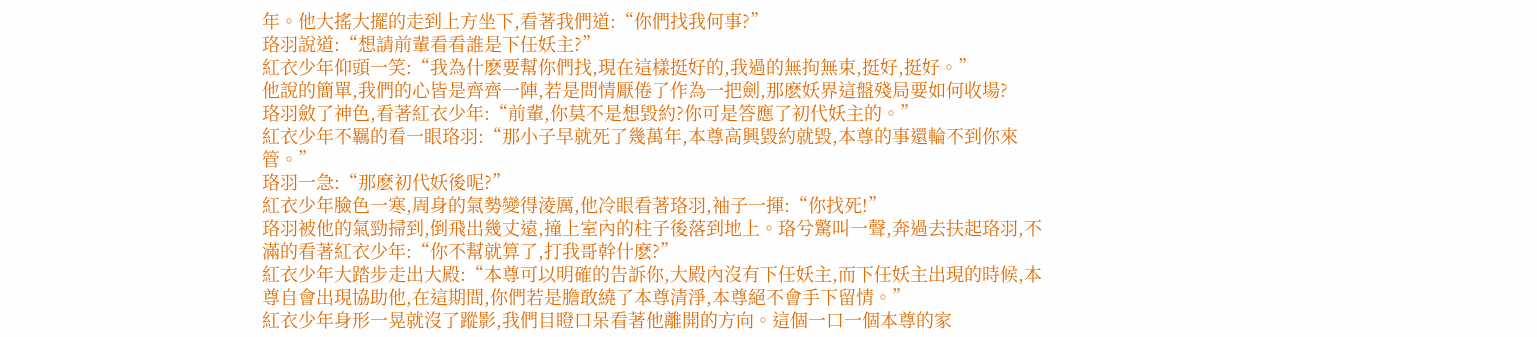年。他大搖大擺的走到上方坐下,看著我們道:“你們找我何事?”
珞羽說道:“想請前輩看看誰是下任妖主?”
紅衣少年仰頭一笑:“我為什麽要幫你們找,現在這樣挺好的,我過的無拘無束,挺好,挺好。”
他說的簡單,我們的心皆是齊齊一陣,若是問情厭倦了作為一把劍,那麽妖界這盤殘局要如何收場?
珞羽斂了神色,看著紅衣少年:“前輩,你莫不是想毀約?你可是答應了初代妖主的。”
紅衣少年不羈的看一眼珞羽:“那小子早就死了幾萬年,本尊高興毀約就毀,本尊的事還輪不到你來管。”
珞羽一急:“那麽初代妖後呢?”
紅衣少年臉色一寒,周身的氣勢變得淩厲,他冷眼看著珞羽,袖子一揮:“你找死!”
珞羽被他的氣勁掃到,倒飛出幾丈遠,撞上室內的柱子後落到地上。珞兮驚叫一聲,奔過去扶起珞羽,不滿的看著紅衣少年:“你不幫就算了,打我哥幹什麽?”
紅衣少年大踏步走出大殿:“本尊可以明確的告訴你,大殿內沒有下任妖主,而下任妖主出現的時候,本尊自會出現協助他,在這期間,你們若是膽敢繞了本尊清淨,本尊絕不會手下留情。”
紅衣少年身形一晃就沒了蹤影,我們目瞪口呆看著他離開的方向。這個一口一個本尊的家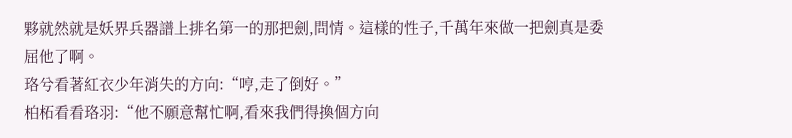夥就然就是妖界兵器譜上排名第一的那把劍,問情。這樣的性子,千萬年來做一把劍真是委屈他了啊。
珞兮看著紅衣少年消失的方向:“哼,走了倒好。”
柏柘看看珞羽:“他不願意幫忙啊,看來我們得換個方向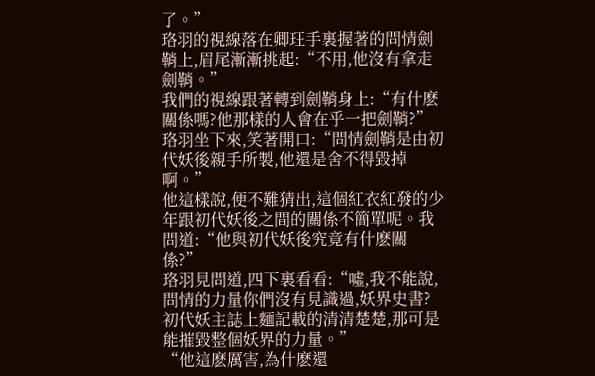了。”
珞羽的視線落在卿玨手裏握著的問情劍鞘上,眉尾漸漸挑起:“不用,他沒有拿走劍鞘。”
我們的視線跟著轉到劍鞘身上:“有什麽關係嗎?他那樣的人會在乎一把劍鞘?”
珞羽坐下來,笑著開口:“問情劍鞘是由初代妖後親手所製,他還是舍不得毀掉啊。”
他這樣說,便不難猜出,這個紅衣紅發的少年跟初代妖後之間的關係不簡單呢。我問道:“他與初代妖後究竟有什麽關係?”
珞羽見問道,四下裏看看:“噓,我不能說,問情的力量你們沒有見識過,妖界史書?初代妖主誌上麵記載的清清楚楚,那可是能摧毀整個妖界的力量。”
“他這麽厲害,為什麽還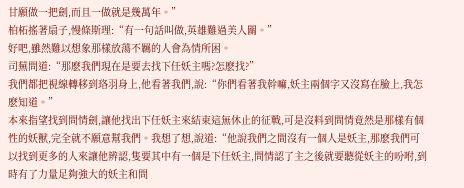甘願做一把劍,而且一做就是幾萬年。”
柏柘搖著扇子,慢條斯理:“有一句話叫做,英雄難過美人關。”
好吧,雖然難以想象那樣放蕩不羈的人會為情所困。
司蕪問道:“那麽我們現在是要去找下任妖主嗎?怎麽找?”
我們都把視線轉移到珞羽身上,他看著我們,說:“你們看著我幹嘛,妖主兩個字又沒寫在臉上,我怎麽知道。”
本來指望找到問情劍,讓他找出下任妖主來結束這無休止的征戰,可是沒料到問情竟然是那樣有個性的妖獸,完全就不願意幫我們。我想了想,說道:“他說我們之間沒有一個人是妖主,那麽我們可以找到更多的人來讓他辨認,隻要其中有一個是下任妖主,問情認了主之後就要聽從妖主的吩咐,到時有了力量足夠強大的妖主和問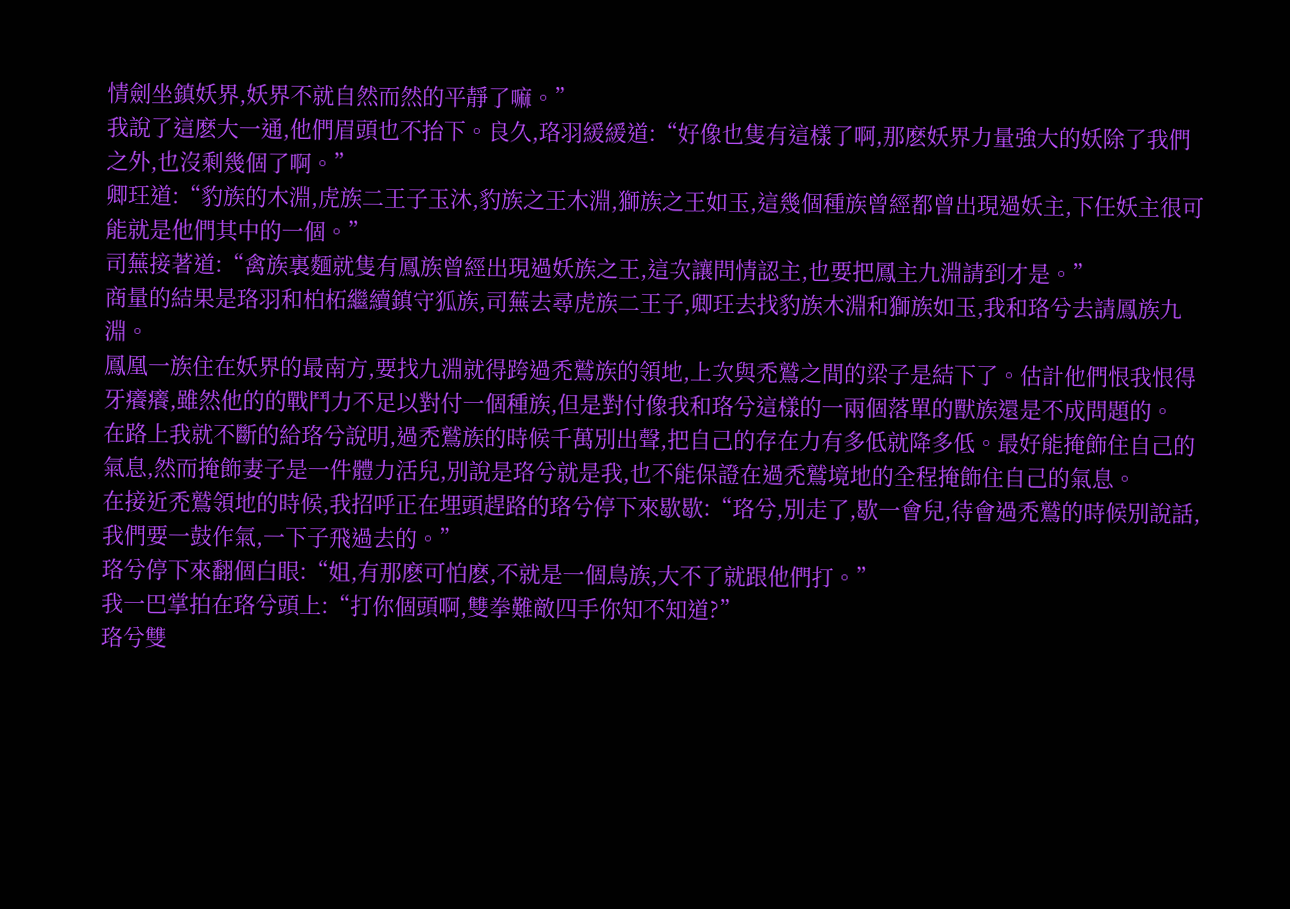情劍坐鎮妖界,妖界不就自然而然的平靜了嘛。”
我說了這麽大一通,他們眉頭也不抬下。良久,珞羽緩緩道:“好像也隻有這樣了啊,那麽妖界力量強大的妖除了我們之外,也沒剩幾個了啊。”
卿玨道:“豹族的木淵,虎族二王子玉沐,豹族之王木淵,獅族之王如玉,這幾個種族曾經都曾出現過妖主,下任妖主很可能就是他們其中的一個。”
司蕪接著道:“禽族裏麵就隻有鳳族曾經出現過妖族之王,這次讓問情認主,也要把鳳主九淵請到才是。”
商量的結果是珞羽和柏柘繼續鎮守狐族,司蕪去尋虎族二王子,卿玨去找豹族木淵和獅族如玉,我和珞兮去請鳳族九淵。
鳳凰一族住在妖界的最南方,要找九淵就得跨過禿鷲族的領地,上次與禿鷲之間的梁子是結下了。估計他們恨我恨得牙癢癢,雖然他的的戰鬥力不足以對付一個種族,但是對付像我和珞兮這樣的一兩個落單的獸族還是不成問題的。
在路上我就不斷的給珞兮說明,過禿鷲族的時候千萬別出聲,把自己的存在力有多低就降多低。最好能掩飾住自己的氣息,然而掩飾妻子是一件體力活兒,別說是珞兮就是我,也不能保證在過禿鷲境地的全程掩飾住自己的氣息。
在接近禿鷲領地的時候,我招呼正在埋頭趕路的珞兮停下來歇歇:“珞兮,別走了,歇一會兒,待會過禿鷲的時候別說話,我們要一鼓作氣,一下子飛過去的。”
珞兮停下來翻個白眼:“姐,有那麽可怕麽,不就是一個鳥族,大不了就跟他們打。”
我一巴掌拍在珞兮頭上:“打你個頭啊,雙拳難敵四手你知不知道?”
珞兮雙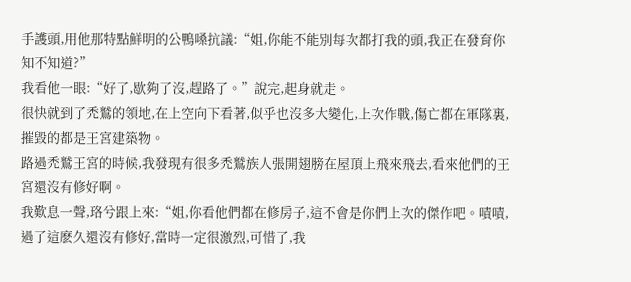手護頭,用他那特點鮮明的公鴨嗓抗議:“姐,你能不能別每次都打我的頭,我正在發育你知不知道?”
我看他一眼:“好了,歇夠了沒,趕路了。”說完,起身就走。
很快就到了禿鷲的領地,在上空向下看著,似乎也沒多大變化,上次作戰,傷亡都在軍隊裏,摧毀的都是王宮建築物。
路過禿鷲王宮的時候,我發現有很多禿鷲族人張開翅膀在屋頂上飛來飛去,看來他們的王宮還沒有修好啊。
我歎息一聲,珞兮跟上來:“姐,你看他們都在修房子,這不會是你們上次的傑作吧。嘖嘖,過了這麽久還沒有修好,當時一定很激烈,可惜了,我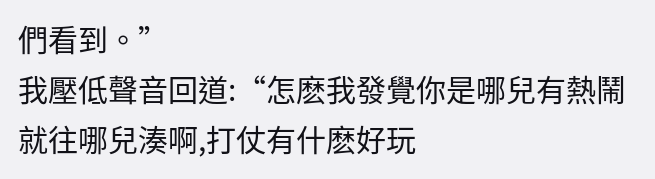們看到。”
我壓低聲音回道:“怎麽我發覺你是哪兒有熱鬧就往哪兒湊啊,打仗有什麽好玩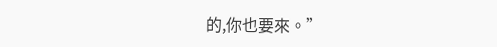的,你也要來。”